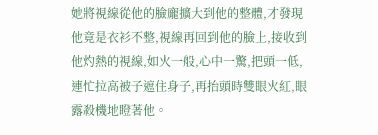她將視線從他的臉龐擴大到他的整體,才發現他竟是衣衫不整,視線再回到他的臉上,接收到他灼熱的視線,如火一般,心中一驚,把頭一低,連忙拉高被子遮住身子,再抬頭時雙眼火紅,眼露殺機地瞪著他。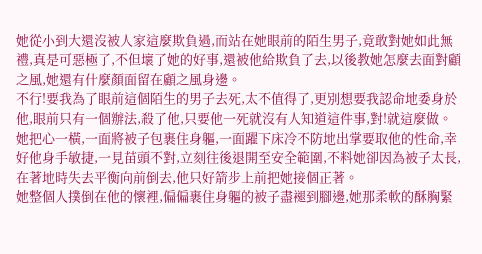她從小到大還沒被人家這麼欺負過,而站在她眼前的陌生男子,竟敢對她如此無禮,真是可惡極了,不但壞了她的好事,還被他給欺負了去,以後教她怎麼去面對顧之風,她還有什麼顏面留在顧之風身邊。
不行!要我為了眼前這個陌生的男子去死,太不值得了,更別想要我認命地委身於他,眼前只有一個辦法,殺了他,只要他一死就沒有人知道這件事,對!就這麼做。
她把心一橫,一面將被子包裹住身軀,一面躍下床冷不防地出掌要取他的性命,幸好他身手敏捷,一見苗頭不對,立刻往後退開至安全範圍,不料她卻因為被子太長,在著地時失去平衡向前倒去,他只好箭步上前把她接個正著。
她整個人撲倒在他的懷裡,偏偏裹住身軀的被子盡褪到腳邊,她那柔軟的酥胸緊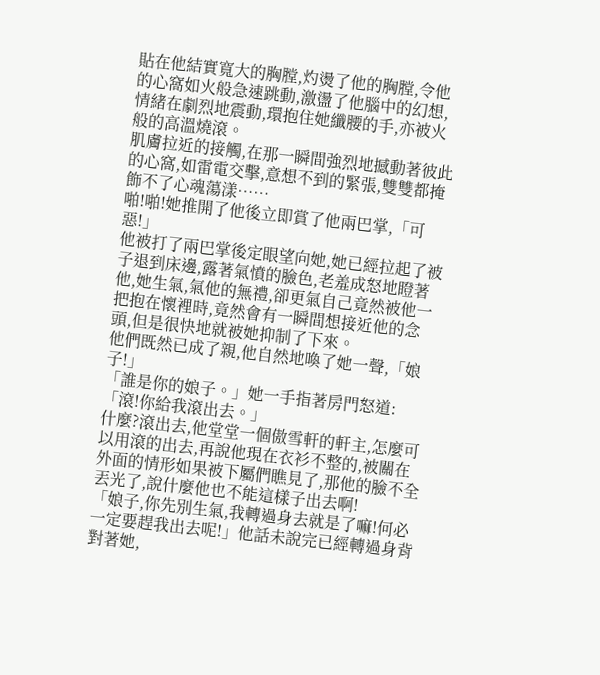貼在他結實寬大的胸膛,灼燙了他的胸膛,令他的心窩如火般急速跳動,激盪了他腦中的幻想,情緒在劇烈地震動,環抱住她纖腰的手,亦被火般的高溫燒滾。
肌膚拉近的接觸,在那一瞬間強烈地撼動著彼此的心窩,如雷電交擊,意想不到的緊張,雙雙都掩飾不了心魂蕩漾……
啪!啪!她推開了他後立即賞了他兩巴掌,「可惡!」
他被打了兩巴掌後定眼望向她,她已經拉起了被子退到床邊,露著氣憤的臉色,老羞成怒地瞪著他,她生氣,氣他的無禮,卻更氣自己竟然被他一把抱在懷裡時,竟然會有一瞬間想接近他的念頭,但是很快地就被她抑制了下來。
他們既然已成了親,他自然地喚了她一聲,「娘子!」
「誰是你的娘子。」她一手指著房門怒道:「滾!你給我滾出去。」
什麼?滾出去,他堂堂一個傲雪軒的軒主,怎麼可以用滾的出去,再說他現在衣衫不整的,被關在外面的情形如果被下屬們瞧見了,那他的臉不全丟光了,說什麼他也不能這樣子出去啊!
「娘子,你先別生氣,我轉過身去就是了嘛!何必一定要趕我出去呢!」他話未說完已經轉過身背對著她,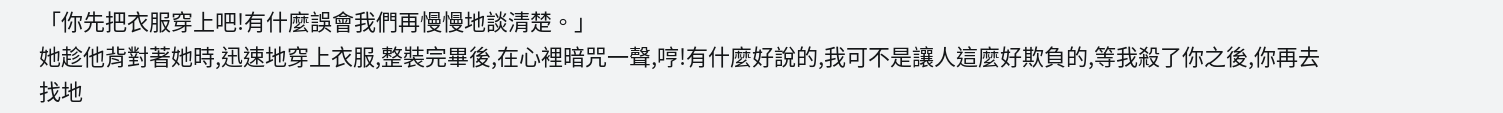「你先把衣服穿上吧!有什麼誤會我們再慢慢地談清楚。」
她趁他背對著她時,迅速地穿上衣服,整裝完畢後,在心裡暗咒一聲,哼!有什麼好說的,我可不是讓人這麼好欺負的,等我殺了你之後,你再去找地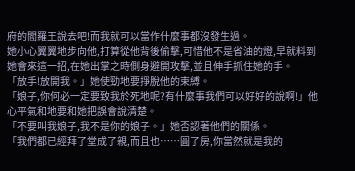府的閻羅王說去吧!而我就可以當作什麼事都沒發生過。
她小心翼翼地步向他,打算從他背後偷擊,可惜他不是省油的燈,早就料到她會來這一招,在她出掌之時側身避開攻擊,並且伸手抓住她的手。
「放手!放開我。」她使勁地要掙脫他的束縛。
「娘子,你何必一定要致我於死地呢?有什麼事我們可以好好的說啊!」他心平氣和地要和她把誤會說清楚。
「不要叫我娘子,我不是你的娘子。」她否認著他們的關係。
「我們都已經拜了堂成了親,而且也……圓了房,你當然就是我的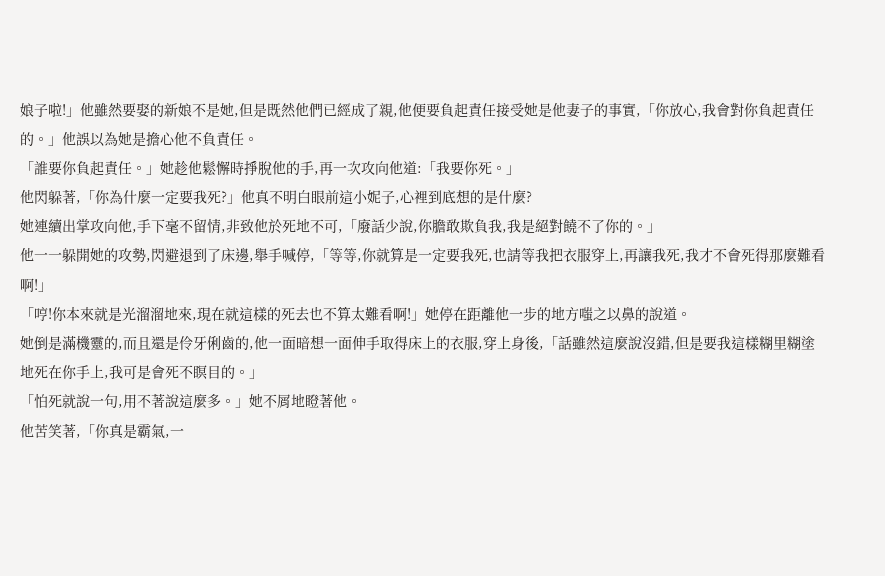娘子啦!」他雖然要娶的新娘不是她,但是既然他們已經成了親,他便要負起責任接受她是他妻子的事實,「你放心,我會對你負起責任的。」他誤以為她是擔心他不負責任。
「誰要你負起責任。」她趁他鬆懈時掙脫他的手,再一次攻向他道:「我要你死。」
他閃躲著,「你為什麼一定要我死?」他真不明白眼前這小妮子,心裡到底想的是什麼?
她連續出掌攻向他,手下毫不留情,非致他於死地不可,「廢話少說,你膽敢欺負我,我是絕對饒不了你的。」
他一一躲開她的攻勢,閃避退到了床邊,舉手喊停,「等等,你就算是一定要我死,也請等我把衣服穿上,再讓我死,我才不會死得那麼難看啊!」
「哼!你本來就是光溜溜地來,現在就這樣的死去也不算太難看啊!」她停在距離他一步的地方嗤之以鼻的說道。
她倒是滿機靈的,而且還是伶牙俐齒的,他一面暗想一面伸手取得床上的衣服,穿上身後,「話雖然這麼說沒錯,但是要我這樣糊里糊塗地死在你手上,我可是會死不瞑目的。」
「怕死就說一句,用不著說這麼多。」她不屑地瞪著他。
他苦笑著,「你真是霸氣,一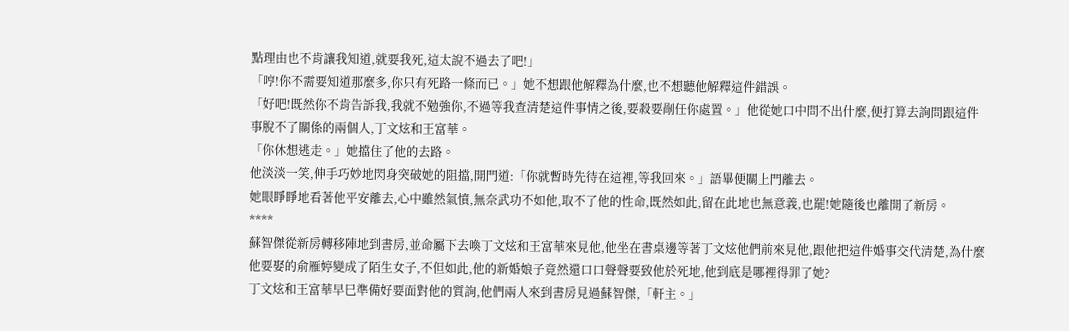點理由也不肯讓我知道,就要我死,這太說不過去了吧!」
「哼!你不需要知道那麼多,你只有死路一條而已。」她不想跟他解釋為什麼,也不想聽他解釋這件錯誤。
「好吧!既然你不肯告訴我,我就不勉強你,不過等我查清楚這件事情之後,要殺要剮任你處置。」他從她口中問不出什麼,便打算去詢問跟這件事脫不了關係的兩個人,丁文炫和王富華。
「你休想逃走。」她擋住了他的去路。
他淡淡一笑,伸手巧妙地閃身突破她的阻擋,開門道:「你就暫時先待在這裡,等我回來。」語畢便關上門離去。
她眼睜睜地看著他平安離去,心中雖然氣憤,無奈武功不如他,取不了他的性命,既然如此,留在此地也無意義,也罷!她隨後也離開了新房。
****
蘇智傑從新房轉移陣地到書房,並命屬下去喚丁文炫和王富華來見他,他坐在書桌邊等著丁文炫他們前來見他,跟他把這件婚事交代清楚,為什麼他要娶的俞雁婷變成了陌生女子,不但如此,他的新婚娘子竟然還口口聲聲要致他於死地,他到底是哪裡得罪了她?
丁文炫和王富華早巳準備好要面對他的質詢,他們兩人來到書房見過蘇智傑,「軒主。」